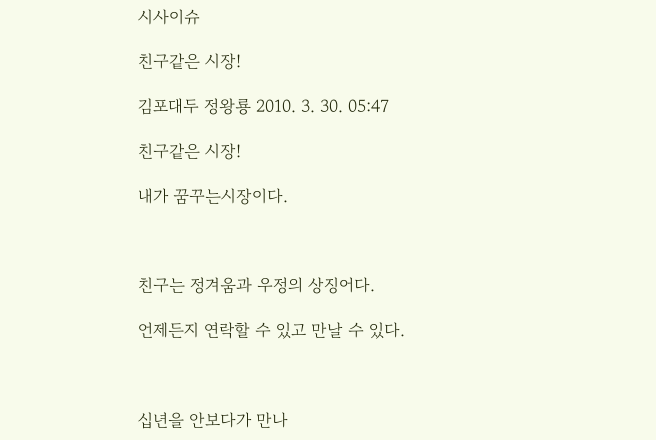시사이슈

친구같은 시장!

김포대두 정왕룡 2010. 3. 30. 05:47

친구같은 시장!

내가 꿈꾸는시장이다.



친구는 정겨움과 우정의 상징어다.

언제든지 연락할 수 있고 만날 수 있다.



십년을 안보다가 만나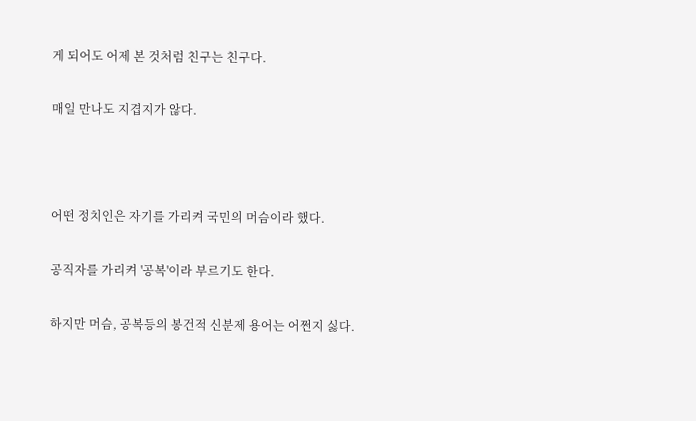게 되어도 어제 본 것처럼 친구는 친구다.

매일 만나도 지겹지가 않다.



어떤 정치인은 자기를 가리켜 국민의 머슴이라 했다.

공직자를 가리켜 '공복'이라 부르기도 한다.

하지만 머슴, 공복등의 봉건적 신분제 용어는 어쩐지 싫다.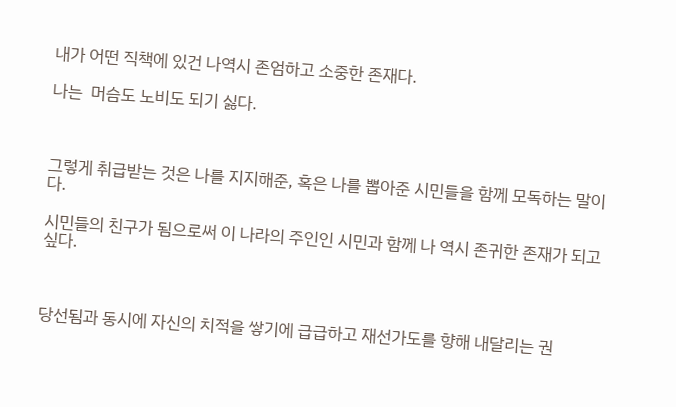내가 어떤 직책에 있건 나역시 존엄하고 소중한 존재다.

나는  머슴도 노비도 되기 싫다.



그렇게 취급받는 것은 나를 지지해준, 혹은 나를 뽑아준 시민들을 함께 모독하는 말이다.

시민들의 친구가 됨으로써 이 나라의 주인인 시민과 함께 나 역시 존귀한 존재가 되고싶다.



당선됨과 동시에 자신의 치적을 쌓기에 급급하고 재선가도를 향해 내달리는 권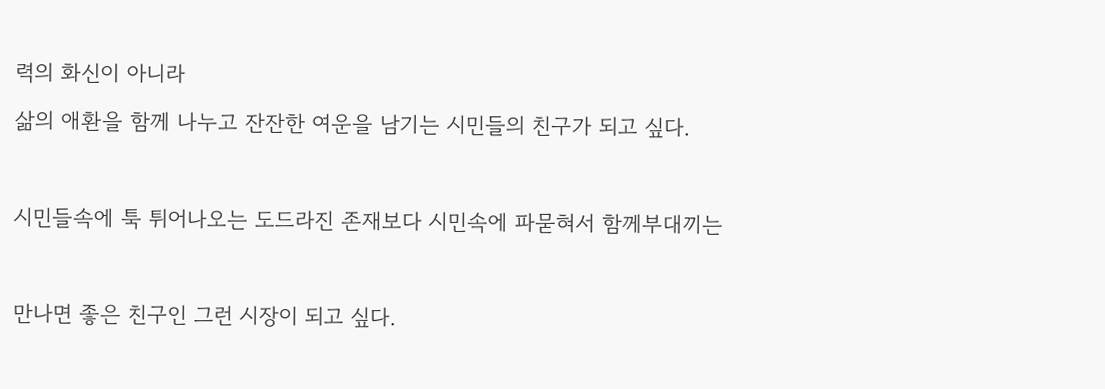력의 화신이 아니라

삶의 애환을 함께 나누고 잔잔한 여운을 남기는 시민들의 친구가 되고 싶다.



시민들속에 툭 튀어나오는 도드라진 존재보다 시민속에 파묻혀서 함께부대끼는



만나면 좋은 친구인 그런 시장이 되고 싶다.